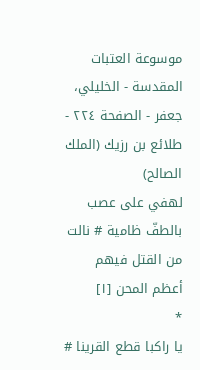موسوعة العتبات المقدسة - الخليلي، جعفر - الصفحة ٢٢٤ - طلائع بن رزيك (الملك الصالح)
لهفي على عصب بالطفّ ظامية # نالت من القتل فيهم أعظم المحن [١]
*
يا راكبا قطع القرينا #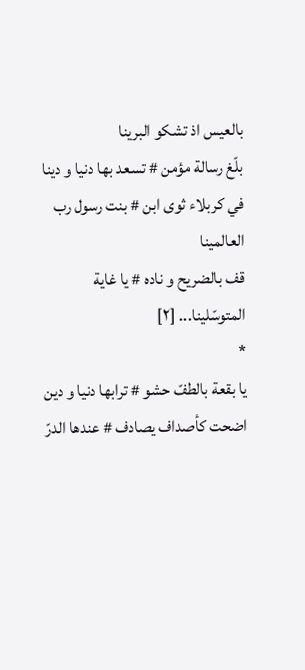بالعيس اذ تشكو البرينا
بلّغ رسالة مؤمن # تسعد بها دنيا و دينا
في كربلاء ثوى ابن # بنت رسول رب العالمينا
قف بالضريح و ناده # يا غاية المتوسّلينا... [٢]
*
يا بقعة بالطفّ حشو # ترابها دنيا و دين
اضحت كأصداف يصادف # عندها الدرّ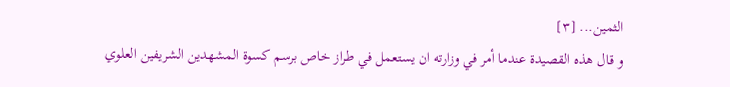الثمين... [٣]
و قال هذه القصيدة عندما أمر في وزارته ان يستعمل في طراز خاص برسم كسوة المشهدين الشريفين العلوي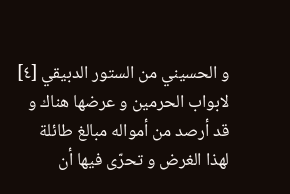و الحسيني من الستور الدبيقي [٤] لابواب الحرمين و عرضها هناك و قد أرصد من أمواله مبالغ طائلة لهذا الغرض و تحرّى فيها أن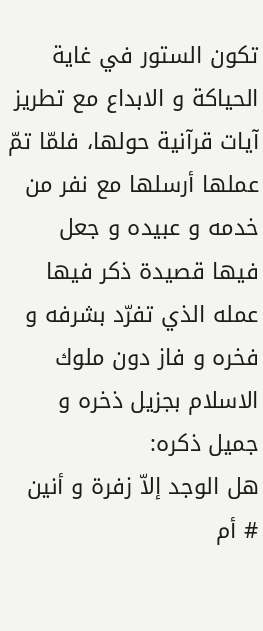تكون الستور في غاية الحياكة و الابداع مع تطريز آيات قرآنية حولها، فلمّا تمّ عملها أرسلها مع نفر من خدمه و عبيده و جعل فيها قصيدة ذكر فيها عمله الذي تفرّد بشرفه و فخره و فاز دون ملوك الاسلام بجزيل ذخره و جميل ذكره:
هل الوجد إلاّ زفرة و أنين # أم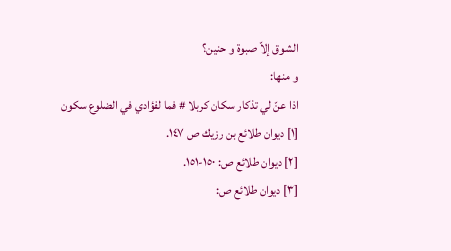الشوق إلاّ صبوة و حنين؟
و منها:
اذا عنّ لي تذكار سكان كربلا # فما لفؤادي في الضلوع سكون
[١] ديوان طلائع بن رزيك ص ١٤٧.
[٢] ديوان طلائع ص: ١٥٠-١٥١.
[٣] ديوان طلائع ص: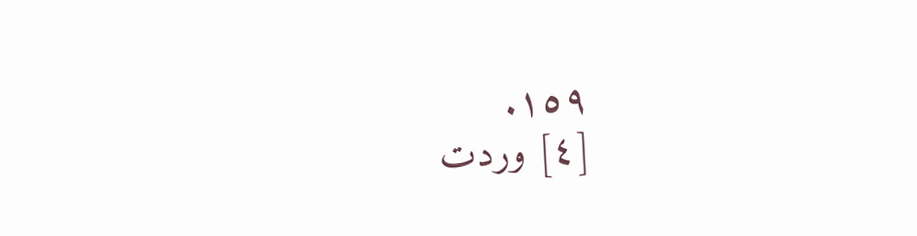١٥٩.
[٤] وردت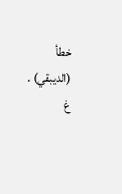خطأ (الديبقي) .
غ